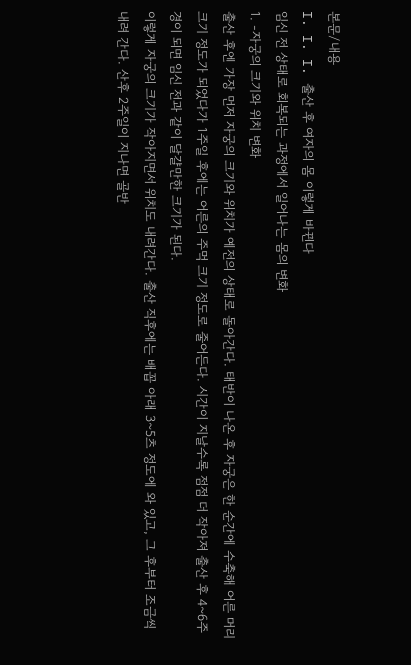본문/내용
I. I. I. 출산 후 여자의 몸 이렇게 바뀐다
임신 전 상태로 회복되는 과정에서 일어나는 몸의 변화
1. -자궁의 크기와 위치 변화
출산 후엔 가장 먼저 자궁의 크기와 위치가 예전의 상태로 돌아간다. 태반이 나온 후 자궁은 한 순간에 수축해 어른 머리 크기 정도가 되었다가 1주일 후에는 어른의 주먹 크기 정도로 줄어든다. 시간이 지날수록 점점 더 작아져 출산 후 4~6주경이 되면 임신 전과 같이 달걀만한 크기가 된다.
이렇게 자궁의 크기가 작아지면서 위치도 내려간다. 출산 직후에는 배꼽 아래 3~5츠 정도에 와 있고, 그 후부터 조금씩 내려 간다. 산후 2주일이 지나면 골반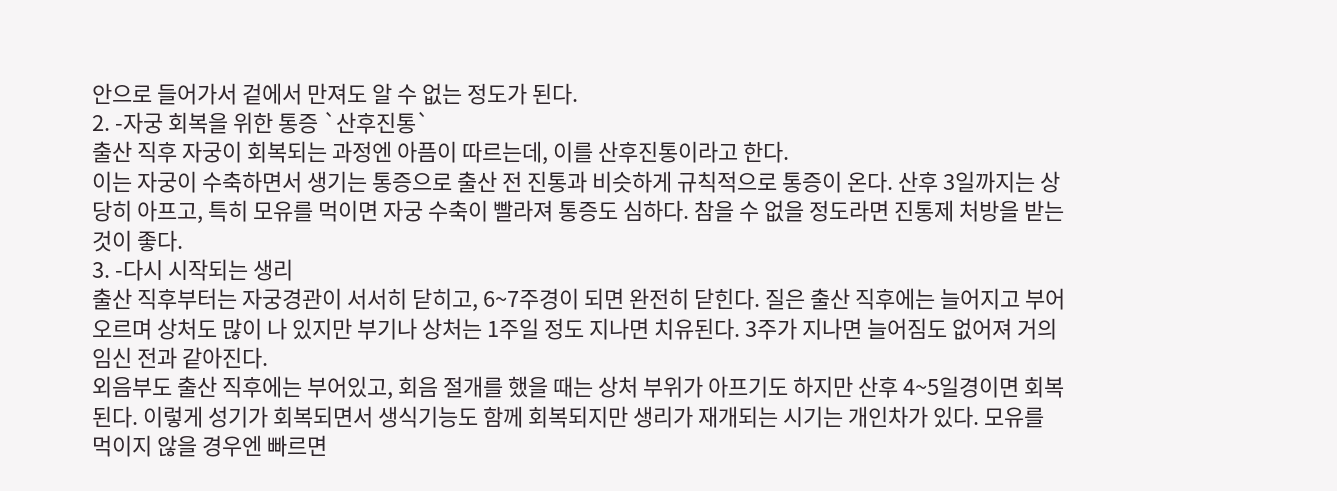안으로 들어가서 겉에서 만져도 알 수 없는 정도가 된다.
2. -자궁 회복을 위한 통증 `산후진통`
출산 직후 자궁이 회복되는 과정엔 아픔이 따르는데, 이를 산후진통이라고 한다.
이는 자궁이 수축하면서 생기는 통증으로 출산 전 진통과 비슷하게 규칙적으로 통증이 온다. 산후 3일까지는 상당히 아프고, 특히 모유를 먹이면 자궁 수축이 빨라져 통증도 심하다. 참을 수 없을 정도라면 진통제 처방을 받는 것이 좋다.
3. -다시 시작되는 생리
출산 직후부터는 자궁경관이 서서히 닫히고, 6~7주경이 되면 완전히 닫힌다. 질은 출산 직후에는 늘어지고 부어오르며 상처도 많이 나 있지만 부기나 상처는 1주일 정도 지나면 치유된다. 3주가 지나면 늘어짐도 없어져 거의 임신 전과 같아진다.
외음부도 출산 직후에는 부어있고, 회음 절개를 했을 때는 상처 부위가 아프기도 하지만 산후 4~5일경이면 회복된다. 이렇게 성기가 회복되면서 생식기능도 함께 회복되지만 생리가 재개되는 시기는 개인차가 있다. 모유를 먹이지 않을 경우엔 빠르면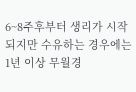6~8주후부터 생리가 시작되지만 수유하는 경우에는 1년 이상 무월경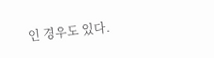인 경우도 있다.